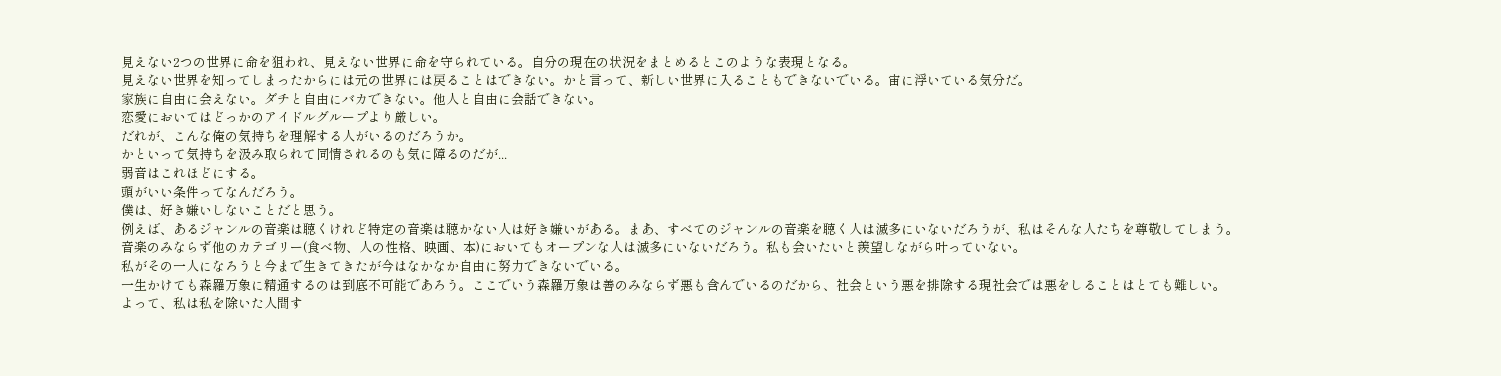見えない2つの世界に命を狙われ、見えない世界に命を守られている。自分の現在の状況をまとめるとこのような表現となる。
見えない世界を知ってしまったからには元の世界には戻ることはできない。かと言って、新しい世界に入ることもできないでいる。宙に浮いている気分だ。
家族に自由に会えない。ダチと自由にバカできない。他人と自由に会話できない。
恋愛においてはどっかのアイドルグループより厳しい。
だれが、こんな俺の気持ちを理解する人がいるのだろうか。
かといって気持ちを汲み取られて同情されるのも気に障るのだが...
弱音はこれほどにする。
頭がいい条件ってなんだろう。
僕は、好き嫌いしないことだと思う。
例えば、あるジャンルの音楽は聴くけれど特定の音楽は聴かない人は好き嫌いがある。まあ、すべてのジャンルの音楽を聴く人は滅多にいないだろうが、私はそんな人たちを尊敬してしまう。
音楽のみならず他のカテゴリー(食べ物、人の性格、映画、本)においてもオープンな人は滅多にいないだろう。私も会いたいと羨望しながら叶っていない。
私がその一人になろうと今まで生きてきたが今はなかなか自由に努力できないでいる。
一生かけても森羅万象に精通するのは到底不可能であろう。ここでいう森羅万象は善のみならず悪も含んでいるのだから、社会という悪を排除する現社会では悪をしることはとても難しい。
よって、私は私を除いた人間す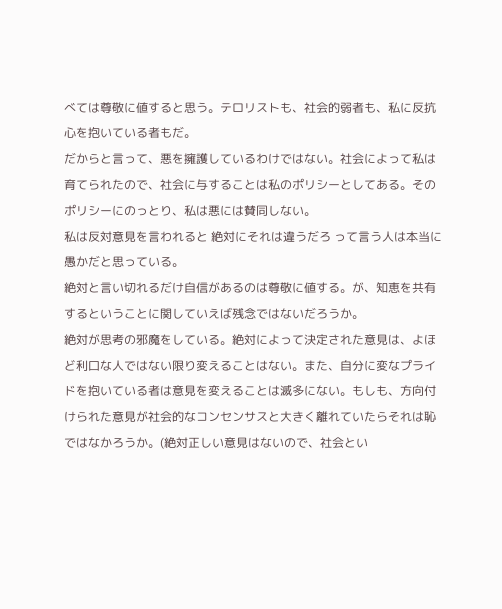べては尊敬に値すると思う。テロリストも、社会的弱者も、私に反抗心を抱いている者もだ。
だからと言って、悪を擁護しているわけではない。社会によって私は育てられたので、社会に与することは私のポリシーとしてある。そのポリシーにのっとり、私は悪には賛同しない。
私は反対意見を言われると 絶対にそれは違うだろ って言う人は本当に愚かだと思っている。
絶対と言い切れるだけ自信があるのは尊敬に値する。が、知恵を共有するということに関していえば残念ではないだろうか。
絶対が思考の邪魔をしている。絶対によって決定された意見は、よほど利口な人ではない限り変えることはない。また、自分に変なプライドを抱いている者は意見を変えることは滅多にない。もしも、方向付けられた意見が社会的なコンセンサスと大きく離れていたらそれは恥ではなかろうか。(絶対正しい意見はないので、社会とい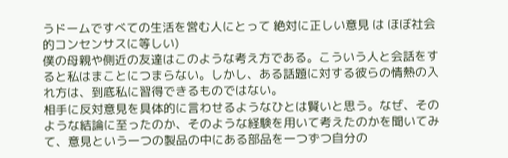うドームですべての生活を営む人にとって 絶対に正しい意見 は ほぼ社会的コンセンサスに等しい)
僕の母親や側近の友達はこのような考え方である。こういう人と会話をすると私はまことにつまらない。しかし、ある話題に対する彼らの情熱の入れ方は、到底私に習得できるものではない。
相手に反対意見を具体的に言わせるようなひとは賢いと思う。なぜ、そのような結論に至ったのか、そのような経験を用いて考えたのかを聞いてみて、意見という一つの製品の中にある部品を一つずつ自分の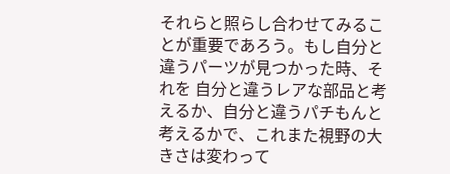それらと照らし合わせてみることが重要であろう。もし自分と違うパーツが見つかった時、それを 自分と違うレアな部品と考えるか、自分と違うパチもんと考えるかで、これまた視野の大きさは変わって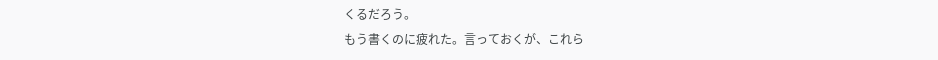くるだろう。
もう書くのに疲れた。言っておくが、これら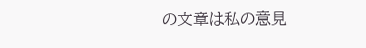の文章は私の意見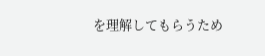を理解してもらうため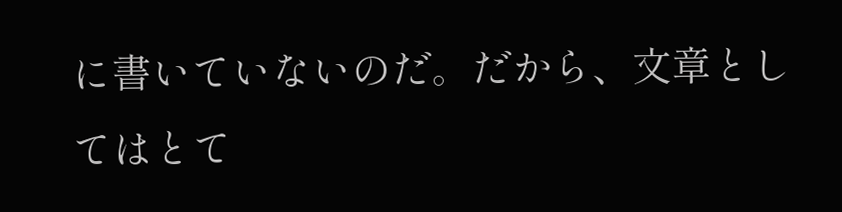に書いていないのだ。だから、文章としてはとて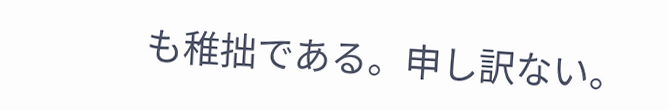も稚拙である。申し訳ない。